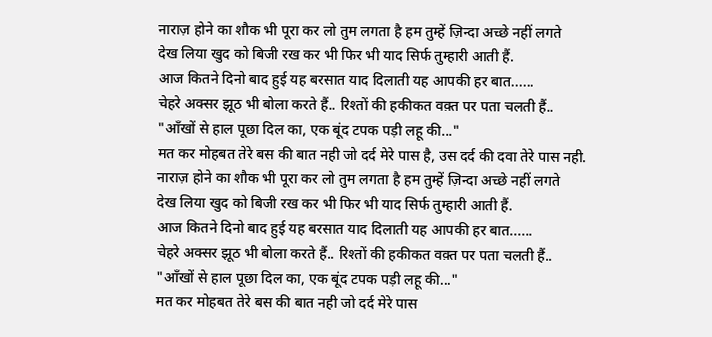नाराज़ होने का शौक भी पूरा कर लो तुम लगता है हम तुम्हें ज़िन्दा अच्छे नहीं लगते
देख लिया खुद को बिजी रख कर भी फिर भी याद सिर्फ तुम्हारी आती हैं.
आज कितने दिनो बाद हुई यह बरसात याद दिलाती यह आपकी हर बात......
चेहरे अक्सर झूठ भी बोला करते हैं.. रिश्तों की हकीकत वक़्त पर पता चलती हैं..
"आँखों से हाल पूछा दिल का, एक बूंद टपक पड़ी लहू की..."
मत कर मोहबत तेरे बस की बात नही जो दर्द मेरे पास है, उस दर्द की दवा तेरे पास नही.
नाराज़ होने का शौक भी पूरा कर लो तुम लगता है हम तुम्हें ज़िन्दा अच्छे नहीं लगते
देख लिया खुद को बिजी रख कर भी फिर भी याद सिर्फ तुम्हारी आती हैं.
आज कितने दिनो बाद हुई यह बरसात याद दिलाती यह आपकी हर बात......
चेहरे अक्सर झूठ भी बोला करते हैं.. रिश्तों की हकीकत वक़्त पर पता चलती हैं..
"आँखों से हाल पूछा दिल का, एक बूंद टपक पड़ी लहू की..."
मत कर मोहबत तेरे बस की बात नही जो दर्द मेरे पास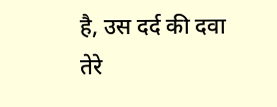है, उस दर्द की दवा तेरे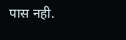पास नही.